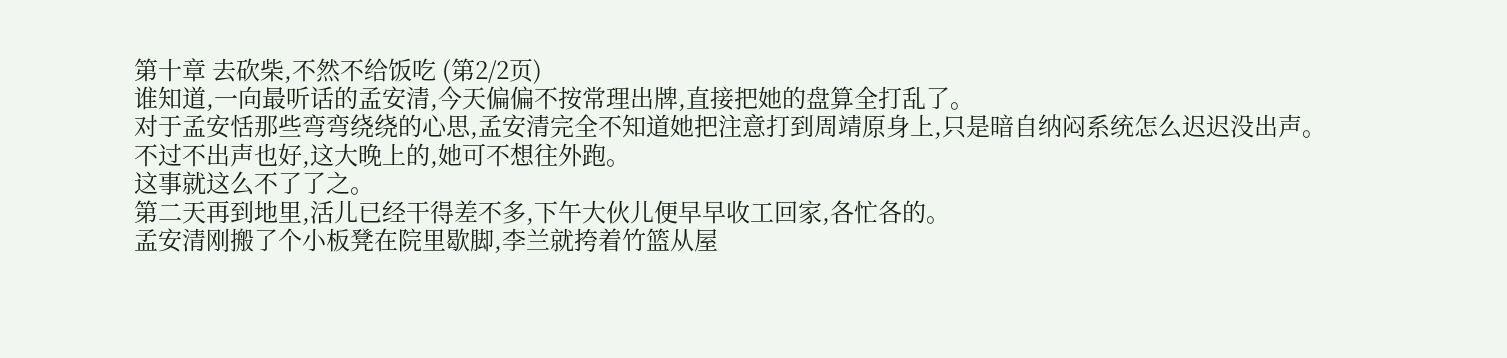第十章 去砍柴,不然不给饭吃 (第2/2页)
谁知道,一向最听话的孟安清,今天偏偏不按常理出牌,直接把她的盘算全打乱了。
对于孟安恬那些弯弯绕绕的心思,孟安清完全不知道她把注意打到周靖原身上,只是暗自纳闷系统怎么迟迟没出声。
不过不出声也好,这大晚上的,她可不想往外跑。
这事就这么不了了之。
第二天再到地里,活儿已经干得差不多,下午大伙儿便早早收工回家,各忙各的。
孟安清刚搬了个小板凳在院里歇脚,李兰就挎着竹篮从屋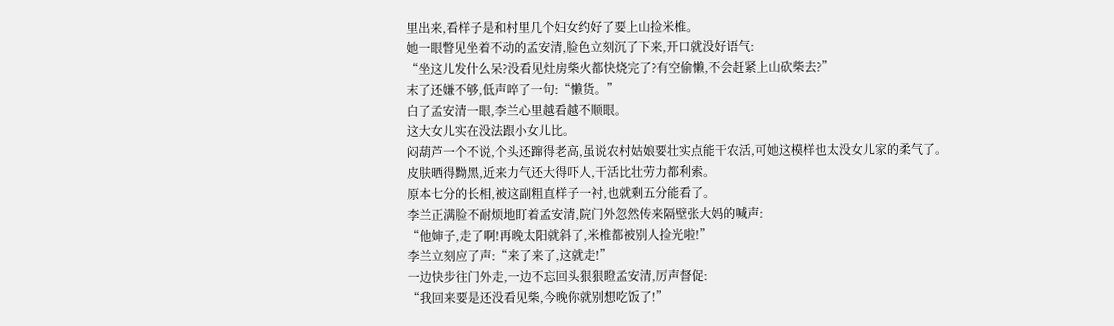里出来,看样子是和村里几个妇女约好了要上山捡米椎。
她一眼瞥见坐着不动的孟安清,脸色立刻沉了下来,开口就没好语气:
“坐这儿发什么呆?没看见灶房柴火都快烧完了?有空偷懒,不会赶紧上山砍柴去?”
末了还嫌不够,低声啐了一句:“懒货。”
白了孟安清一眼,李兰心里越看越不顺眼。
这大女儿实在没法跟小女儿比。
闷葫芦一个不说,个头还蹿得老高,虽说农村姑娘要壮实点能干农活,可她这模样也太没女儿家的柔气了。
皮肤晒得黝黑,近来力气还大得吓人,干活比壮劳力都利索。
原本七分的长相,被这副粗直样子一衬,也就剩五分能看了。
李兰正满脸不耐烦地盯着孟安清,院门外忽然传来隔壁张大妈的喊声:
“他婶子,走了啊!再晚太阳就斜了,米椎都被别人捡光啦!”
李兰立刻应了声:“来了来了,这就走!”
一边快步往门外走,一边不忘回头狠狠瞪孟安清,厉声督促:
“我回来要是还没看见柴,今晚你就别想吃饭了!”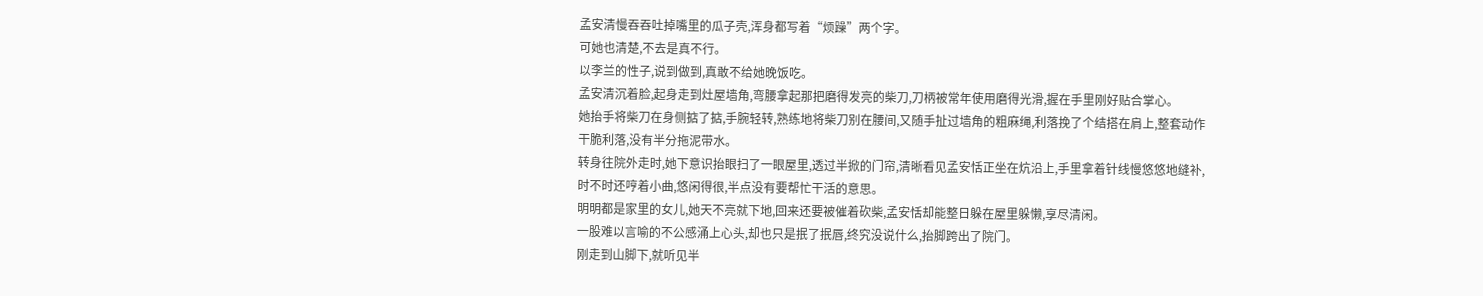孟安清慢吞吞吐掉嘴里的瓜子壳,浑身都写着“烦躁”两个字。
可她也清楚,不去是真不行。
以李兰的性子,说到做到,真敢不给她晚饭吃。
孟安清沉着脸,起身走到灶屋墙角,弯腰拿起那把磨得发亮的柴刀,刀柄被常年使用磨得光滑,握在手里刚好贴合掌心。
她抬手将柴刀在身侧掂了掂,手腕轻转,熟练地将柴刀别在腰间,又随手扯过墙角的粗麻绳,利落挽了个结搭在肩上,整套动作干脆利落,没有半分拖泥带水。
转身往院外走时,她下意识抬眼扫了一眼屋里,透过半掀的门帘,清晰看见孟安恬正坐在炕沿上,手里拿着针线慢悠悠地缝补,时不时还哼着小曲,悠闲得很,半点没有要帮忙干活的意思。
明明都是家里的女儿,她天不亮就下地,回来还要被催着砍柴,孟安恬却能整日躲在屋里躲懒,享尽清闲。
一股难以言喻的不公感涌上心头,却也只是抿了抿唇,终究没说什么,抬脚跨出了院门。
刚走到山脚下,就听见半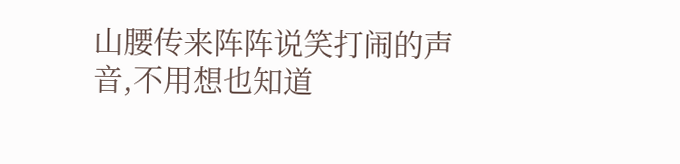山腰传来阵阵说笑打闹的声音,不用想也知道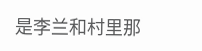是李兰和村里那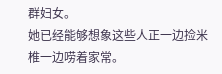群妇女。
她已经能够想象这些人正一边捡米椎一边唠着家常。